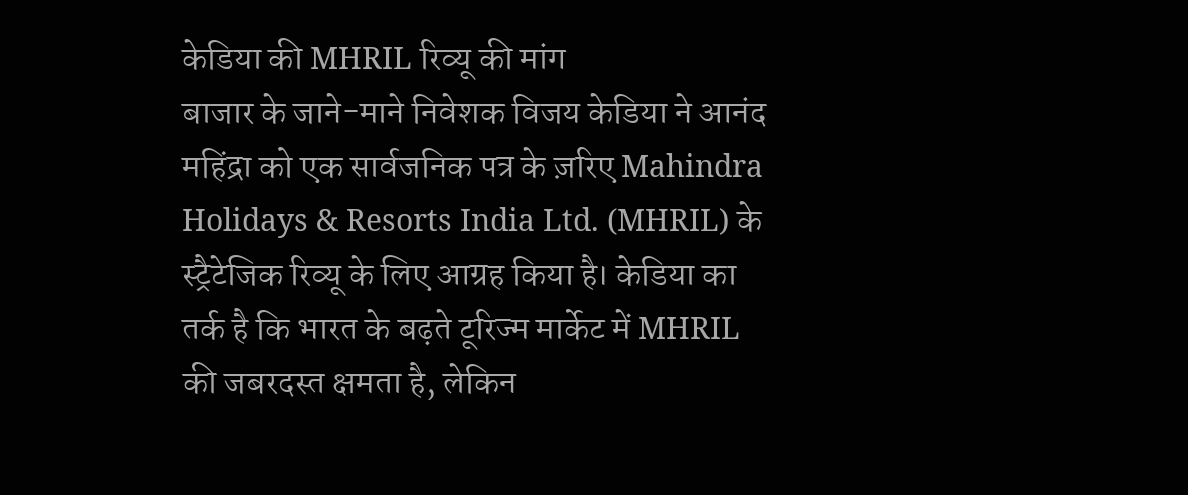केडिया की MHRIL रिव्यू की मांग
बाजार के जाने-माने निवेशक विजय केडिया ने आनंद महिंद्रा को एक सार्वजनिक पत्र के ज़रिए Mahindra Holidays & Resorts India Ltd. (MHRIL) के स्ट्रैटेजिक रिव्यू के लिए आग्रह किया है। केडिया का तर्क है कि भारत के बढ़ते टूरिज्म मार्केट में MHRIL की जबरदस्त क्षमता है, लेकिन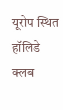यूरोप स्थित हॉलिडे क्लब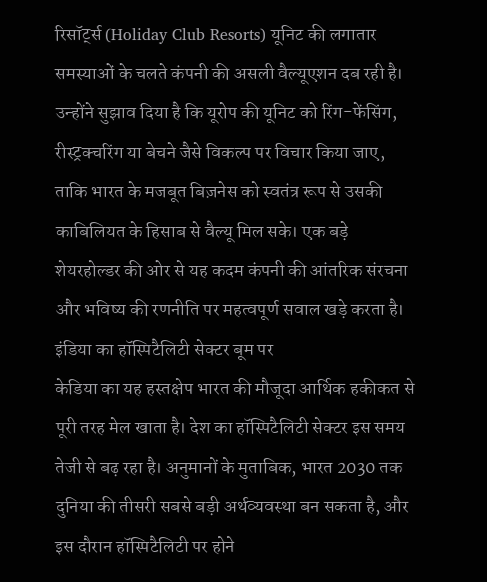रिसॉर्ट्स (Holiday Club Resorts) यूनिट की लगातार समस्याओं के चलते कंपनी की असली वैल्यूएशन दब रही है। उन्होंने सुझाव दिया है कि यूरोप की यूनिट को रिंग-फेंसिंग, रीस्ट्रक्चरिंग या बेचने जैसे विकल्प पर विचार किया जाए, ताकि भारत के मजबूत बिज़नेस को स्वतंत्र रूप से उसकी काबिलियत के हिसाब से वैल्यू मिल सके। एक बड़े शेयरहोल्डर की ओर से यह कदम कंपनी की आंतरिक संरचना और भविष्य की रणनीति पर महत्वपूर्ण सवाल खड़े करता है।
इंडिया का हॉस्पिटैलिटी सेक्टर बूम पर
केडिया का यह हस्तक्षेप भारत की मौजूदा आर्थिक हकीकत से पूरी तरह मेल खाता है। देश का हॉस्पिटैलिटी सेक्टर इस समय तेजी से बढ़ रहा है। अनुमानों के मुताबिक, भारत 2030 तक दुनिया की तीसरी सबसे बड़ी अर्थव्यवस्था बन सकता है, और इस दौरान हॉस्पिटैलिटी पर होने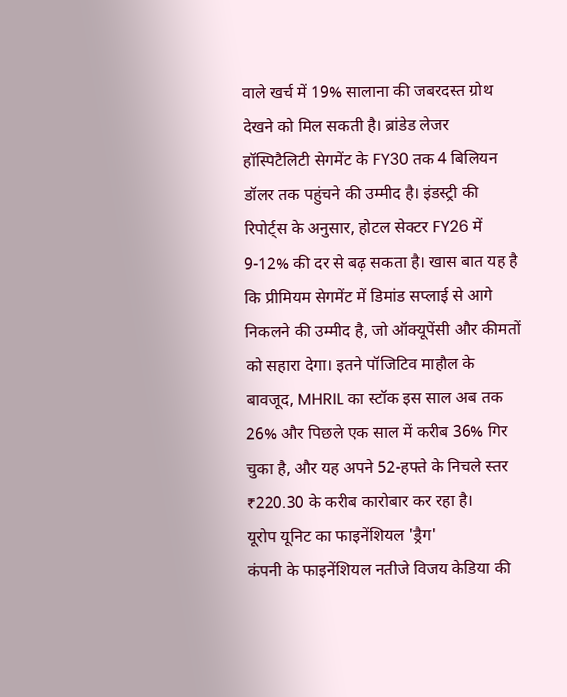वाले खर्च में 19% सालाना की जबरदस्त ग्रोथ देखने को मिल सकती है। ब्रांडेड लेजर हॉस्पिटैलिटी सेगमेंट के FY30 तक 4 बिलियन डॉलर तक पहुंचने की उम्मीद है। इंडस्ट्री की रिपोर्ट्स के अनुसार, होटल सेक्टर FY26 में 9-12% की दर से बढ़ सकता है। खास बात यह है कि प्रीमियम सेगमेंट में डिमांड सप्लाई से आगे निकलने की उम्मीद है, जो ऑक्यूपेंसी और कीमतों को सहारा देगा। इतने पॉजिटिव माहौल के बावजूद, MHRIL का स्टॉक इस साल अब तक 26% और पिछले एक साल में करीब 36% गिर चुका है, और यह अपने 52-हफ्ते के निचले स्तर ₹220.30 के करीब कारोबार कर रहा है।
यूरोप यूनिट का फाइनेंशियल 'ड्रैग'
कंपनी के फाइनेंशियल नतीजे विजय केडिया की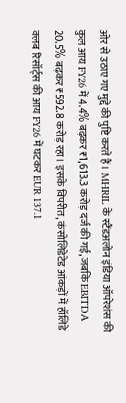ओर से उठाए गए मुद्दे की पुष्टि करते हैं। MHRIL के स्टैंडअलोन इंडिया ऑपरेशंस की कुल आय FY26 में 4.4% बढ़कर ₹1,613.3 करोड़ दर्ज की गई, जबकि EBITDA 20.5% बढ़कर ₹592.8 करोड़ रहा। इसके विपरीत, कंसोलिडेटेड आंकड़ों में हॉलिडे क्लब रिसॉर्ट्स की आय FY26 में घटकर EUR 137.1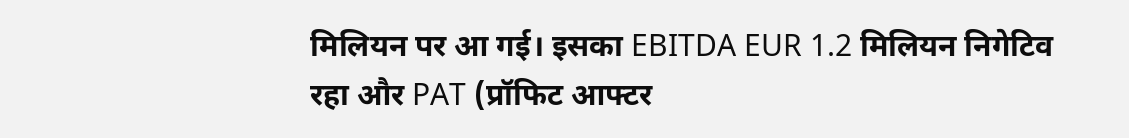मिलियन पर आ गई। इसका EBITDA EUR 1.2 मिलियन निगेटिव रहा और PAT (प्रॉफिट आफ्टर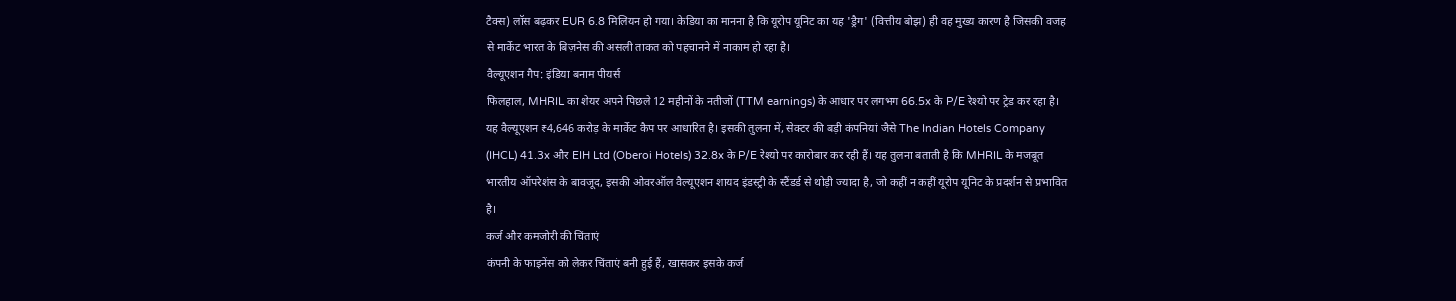टैक्स) लॉस बढ़कर EUR 6.8 मिलियन हो गया। केडिया का मानना है कि यूरोप यूनिट का यह 'ड्रैग' (वित्तीय बोझ) ही वह मुख्य कारण है जिसकी वजह से मार्केट भारत के बिज़नेस की असली ताकत को पहचानने में नाकाम हो रहा है।
वैल्यूएशन गैप: इंडिया बनाम पीयर्स
फिलहाल, MHRIL का शेयर अपने पिछले 12 महीनों के नतीजों (TTM earnings) के आधार पर लगभग 66.5x के P/E रेश्यो पर ट्रेड कर रहा है। यह वैल्यूएशन ₹4,646 करोड़ के मार्केट कैप पर आधारित है। इसकी तुलना में, सेक्टर की बड़ी कंपनियां जैसे The Indian Hotels Company (IHCL) 41.3x और EIH Ltd (Oberoi Hotels) 32.8x के P/E रेश्यो पर कारोबार कर रही हैं। यह तुलना बताती है कि MHRIL के मजबूत भारतीय ऑपरेशंस के बावजूद, इसकी ओवरऑल वैल्यूएशन शायद इंडस्ट्री के स्टैंडर्ड से थोड़ी ज्यादा है, जो कहीं न कहीं यूरोप यूनिट के प्रदर्शन से प्रभावित है।
कर्ज और कमजोरी की चिंताएं
कंपनी के फाइनेंस को लेकर चिंताएं बनी हुई हैं, खासकर इसके कर्ज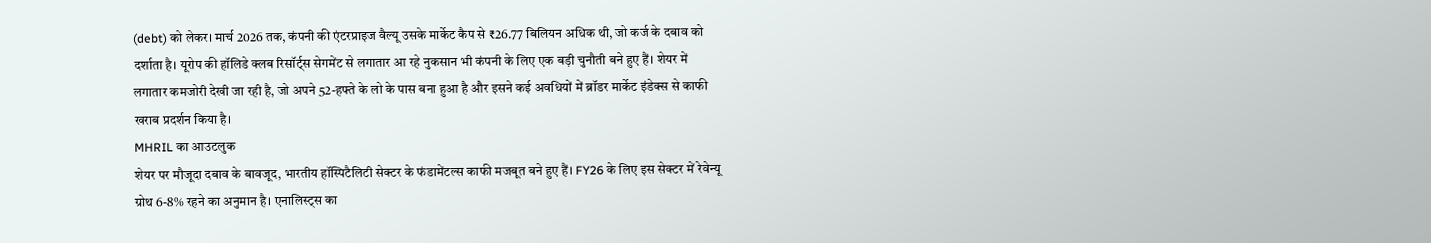(debt) को लेकर। मार्च 2026 तक, कंपनी की एंटरप्राइज वैल्यू उसके मार्केट कैप से ₹26.77 बिलियन अधिक थी, जो कर्ज के दबाव को दर्शाता है। यूरोप की हॉलिडे क्लब रिसॉर्ट्स सेगमेंट से लगातार आ रहे नुकसान भी कंपनी के लिए एक बड़ी चुनौती बने हुए हैं। शेयर में लगातार कमजोरी देखी जा रही है, जो अपने 52-हफ्ते के लो के पास बना हुआ है और इसने कई अवधियों में ब्रॉडर मार्केट इंडेक्स से काफी खराब प्रदर्शन किया है।
MHRIL का आउटलुक
शेयर पर मौजूदा दबाव के बावजूद, भारतीय हॉस्पिटैलिटी सेक्टर के फंडामेंटल्स काफी मजबूत बने हुए हैं। FY26 के लिए इस सेक्टर में रेवेन्यू ग्रोथ 6-8% रहने का अनुमान है। एनालिस्ट्स का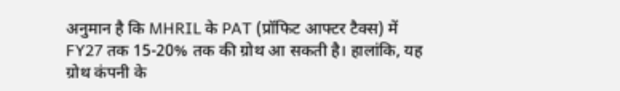अनुमान है कि MHRIL के PAT (प्रॉफिट आफ्टर टैक्स) में FY27 तक 15-20% तक की ग्रोथ आ सकती है। हालांकि, यह ग्रोथ कंपनी के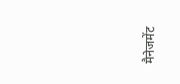मैनेजमेंट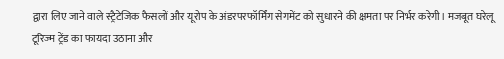द्वारा लिए जाने वाले स्ट्रैटेजिक फैसलों और यूरोप के अंडरपरफॉर्मिंग सेगमेंट को सुधारने की क्षमता पर निर्भर करेगी। मजबूत घरेलू टूरिज्म ट्रेंड का फायदा उठाना और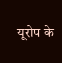यूरोप के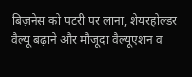बिज़नेस को पटरी पर लाना, शेयरहोल्डर वैल्यू बढ़ाने और मौजूदा वैल्यूएशन व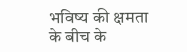भविष्य की क्षमता के बीच के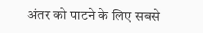अंतर को पाटने के लिए सबसे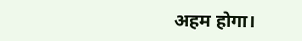अहम होगा।